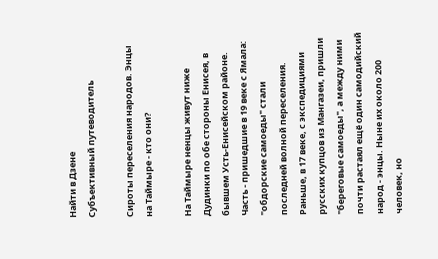Найти в Дзене
Субъективный путеводитель

Сироты переселения народов. Энцы на Таймыре - кто они?

На Таймыре ненцы живут ниже Дудинки по обе стороны Енисея, в бывшем Усть-Енисейском районе. Часть - пришедшие в 19 веке с Ямала: "обдорские самоеды" стали последней волной переселения. Раньше, в 17 веке, с экспедициями русских купцов из Мангазеи, пришли "береговые самоеды", а между ними почти растаял ещё один самодийский народ - энцы. Ныне их около 200 человек, но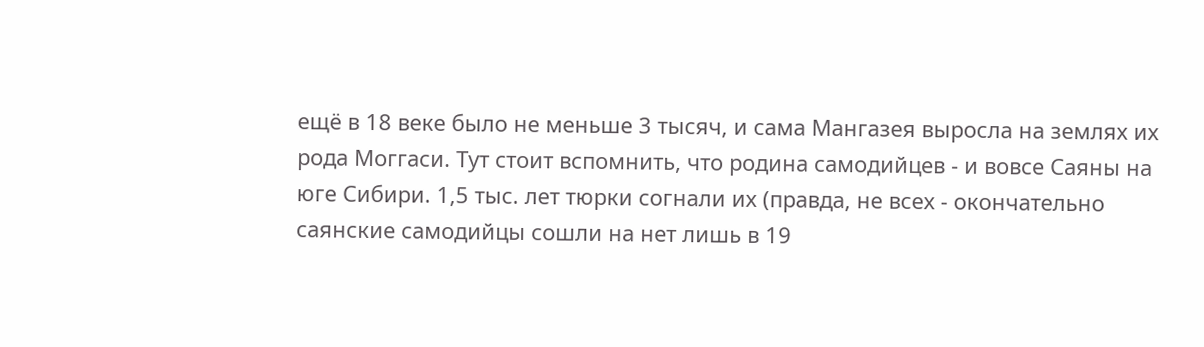ещё в 18 веке было не меньше 3 тысяч, и сама Мангазея выросла на землях их рода Моггаси. Тут стоит вспомнить, что родина самодийцев - и вовсе Саяны на юге Сибири. 1,5 тыс. лет тюрки согнали их (правда, не всех - окончательно саянские самодийцы сошли на нет лишь в 19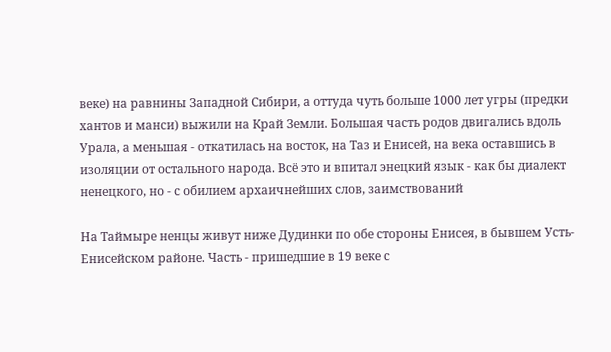веке) на равнины Западной Сибири, а оттуда чуть больше 1000 лет угры (предки хантов и манси) выжили на Край Земли. Большая часть родов двигались вдоль Урала, а меньшая - откатилась на восток, на Таз и Енисей, на века оставшись в изоляции от остального народа. Всё это и впитал энецкий язык - как бы диалект ненецкого, но - с обилием архаичнейших слов, заимствований

На Таймыре ненцы живут ниже Дудинки по обе стороны Енисея, в бывшем Усть-Енисейском районе. Часть - пришедшие в 19 веке с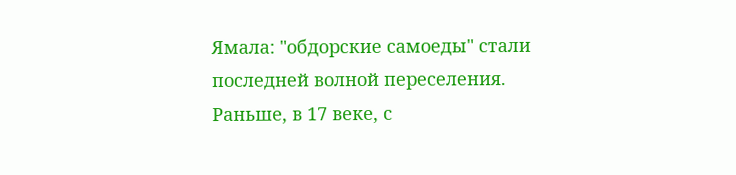Ямала: "обдорские самоеды" стали последней волной переселения. Раньше, в 17 веке, с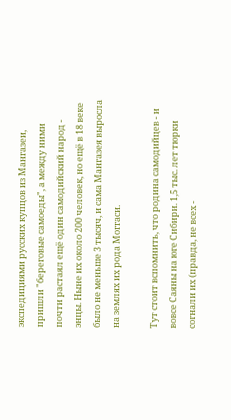экспедициями русских купцов из Мангазеи, пришли "береговые самоеды", а между ними почти растаял ещё один самодийский народ - энцы. Ныне их около 200 человек, но ещё в 18 веке было не меньше 3 тысяч, и сама Мангазея выросла на землях их рода Моггаси.

Тут стоит вспомнить, что родина самодийцев - и вовсе Саяны на юге Сибири. 1,5 тыс. лет тюрки согнали их (правда, не всех -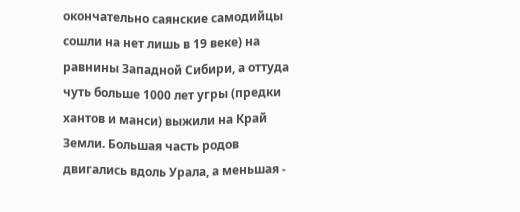окончательно саянские самодийцы сошли на нет лишь в 19 веке) на равнины Западной Сибири, а оттуда чуть больше 1000 лет угры (предки хантов и манси) выжили на Край Земли. Большая часть родов двигались вдоль Урала, а меньшая -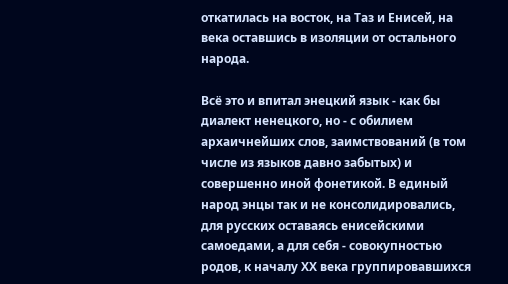откатилась на восток, на Таз и Енисей, на века оставшись в изоляции от остального народа.

Всё это и впитал энецкий язык - как бы диалект ненецкого, но - с обилием архаичнейших слов, заимствований (в том числе из языков давно забытых) и совершенно иной фонетикой. В единый народ энцы так и не консолидировались, для русских оставаясь енисейскими самоедами, а для себя - совокупностью родов, к началу ХХ века группировавшихся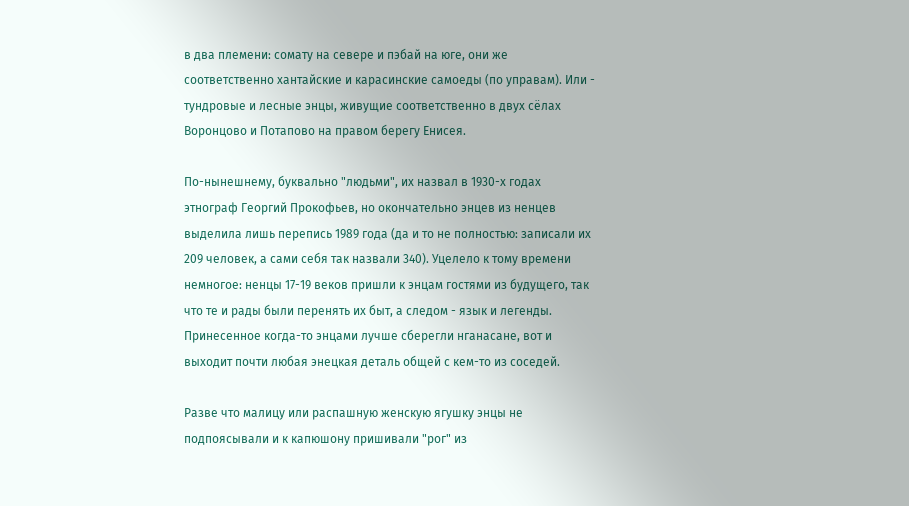в два племени: сомату на севере и пэбай на юге, они же соответственно хантайские и карасинские самоеды (по управам). Или - тундровые и лесные энцы, живущие соответственно в двух сёлах Воронцово и Потапово на правом берегу Енисея.

По-нынешнему, буквально "людьми", их назвал в 1930-х годах этнограф Георгий Прокофьев, но окончательно энцев из ненцев выделила лишь перепись 1989 года (да и то не полностью: записали их 209 человек, а сами себя так назвали 340). Уцелело к тому времени немногое: ненцы 17-19 веков пришли к энцам гостями из будущего, так что те и рады были перенять их быт, а следом - язык и легенды. Принесенное когда-то энцами лучше сберегли нганасане, вот и выходит почти любая энецкая деталь общей с кем-то из соседей.

Разве что малицу или распашную женскую ягушку энцы не подпоясывали и к капюшону пришивали "рог" из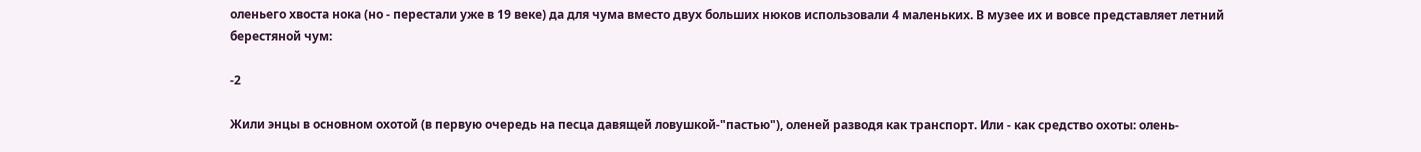оленьего хвоста нока (но - перестали уже в 19 веке) да для чума вместо двух больших нюков использовали 4 маленьких. В музее их и вовсе представляет летний берестяной чум:

-2

Жили энцы в основном охотой (в первую очередь на песца давящей ловушкой-"пастью"), оленей разводя как транспорт. Или - как средство охоты: олень-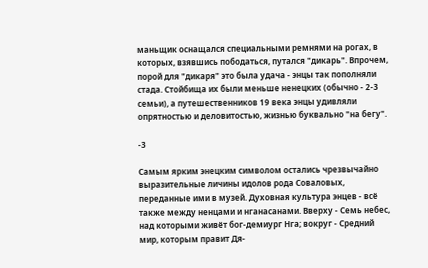маньщик оснащался специальными ремнями на рогах, в которых, взявшись пободаться, путался "дикарь". Впрочем, порой для "дикаря" это была удача - энцы так пополняли стада. Стойбища их были меньше ненецких (обычно - 2-3 семьи), а путешественников 19 века энцы удивляли опрятностью и деловитостью, жизнью буквально "на бегу".

-3

Самым ярким энецким символом остались чрезвычайно выразительные личины идолов рода Соваловых, переданные ими в музей. Духовная культура энцев - всё также между ненцами и нганасанами. Вверху - Семь небес, над которыми живёт бог-демиург Нга; вокруг - Средний мир, которым правит Дя-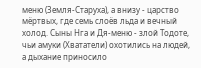меню (Земля-Старуха), а внизу - царство мёртвых, где семь слоёв льда и вечный холод. Сыны Нга и Дя-меню - злой Тодоте, чьи амуки (Хвататели) охотились на людей, а дыхание приносило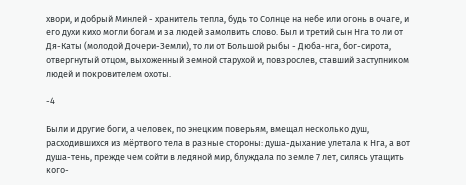хвори, и добрый Минлей - хранитель тепла, будь то Солнце на небе или огонь в очаге, и его духи кихо могли богам и за людей замолвить слово. Был и третий сын Нга то ли от Дя-Каты (молодой Дочери-Земли), то ли от Большой рыбы - Дюба-нга, бог-сирота, отвергнутый отцом, выхоженный земной старухой и, повзрослев, ставший заступником людей и покровителем охоты.

-4

Были и другие боги, а человек, по энецким поверьям, вмещал несколько душ, расходившихся из мёртвого тела в разные стороны: душа-дыхание улетала к Нга, а вот душа-тень, прежде чем сойти в ледяной мир, блуждала по земле 7 лет, силясь утащить кого-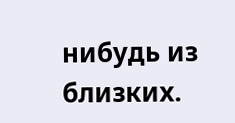нибудь из близких.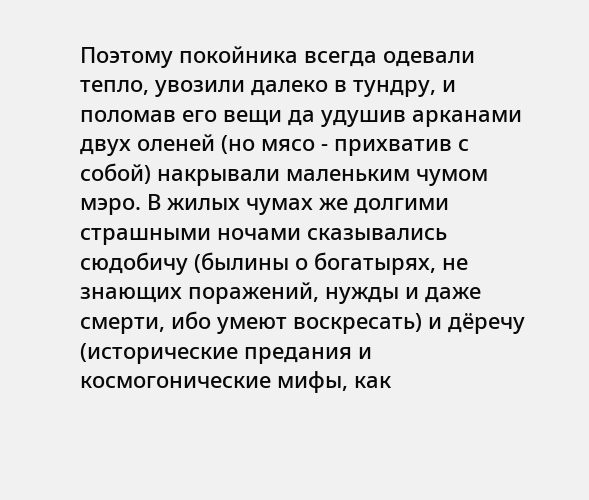Поэтому покойника всегда одевали тепло, увозили далеко в тундру, и поломав его вещи да удушив арканами двух оленей (но мясо - прихватив с собой) накрывали маленьким чумом мэро. В жилых чумах же долгими страшными ночами сказывались сюдобичу (былины о богатырях, не знающих поражений, нужды и даже смерти, ибо умеют воскресать) и дёречу (исторические предания и космогонические мифы, как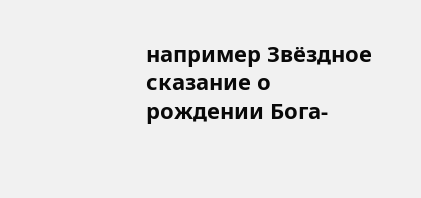например Звёздное сказание о рождении Бога-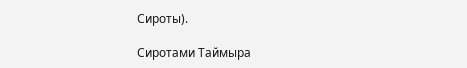Сироты).

Сиротами Таймыра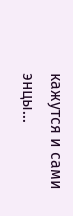кажутся и сами энцы...